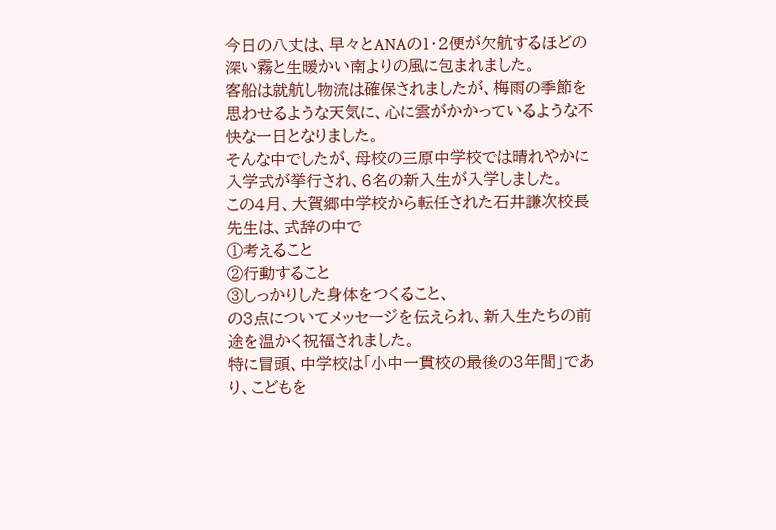今日の八丈は、早々とANAの1・2便が欠航するほどの深い霧と生暖かい南よりの風に包まれました。
客船は就航し物流は確保されましたが、梅雨の季節を思わせるような天気に、心に雲がかかっているような不快な一日となりました。
そんな中でしたが、母校の三原中学校では晴れやかに入学式が挙行され、6名の新入生が入学しました。
この4月、大賀郷中学校から転任された石井謙次校長先生は、式辞の中で
①考えること
②行動すること
③しっかりした身体をつくること、
の3点についてメッセージを伝えられ、新入生たちの前途を温かく祝福されました。
特に冒頭、中学校は「小中一貫校の最後の3年間」であり、こどもを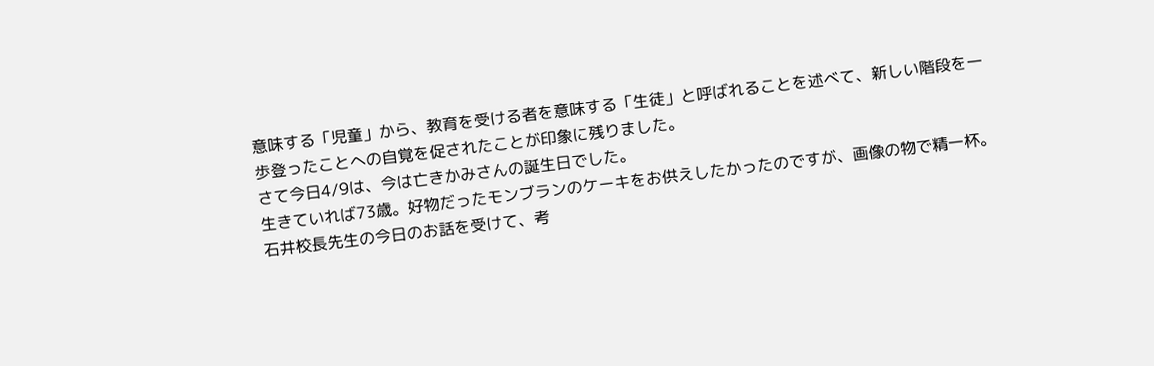意味する「児童」から、教育を受ける者を意味する「生徒」と呼ばれることを述べて、新しい階段を一歩登ったことへの自覚を促されたことが印象に残りました。
さて今日4/9は、今は亡きかみさんの誕生日でした。
生きていれば73歳。好物だったモンブランのケーキをお供えしたかったのですが、画像の物で精一杯。
石井校長先生の今日のお話を受けて、考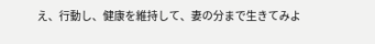え、行動し、健康を維持して、妻の分まで生きてみよ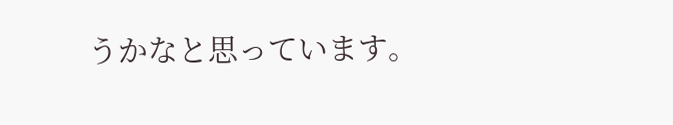うかなと思っています。